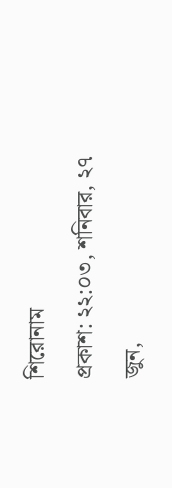শিরোনাম
প্রকাশ: ২২:০৩, শনিবার, ২৭ জুন,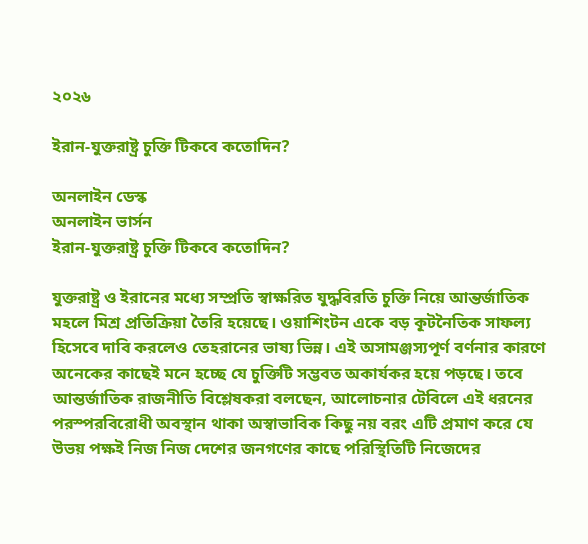২০২৬

ইরান-যুক্তরাষ্ট্র চুক্তি টিকবে কতোদিন?

অনলাইন ডেস্ক
অনলাইন ভার্সন
ইরান-যুক্তরাষ্ট্র চুক্তি টিকবে কতোদিন?

যুক্তরাষ্ট্র ও ইরানের মধ্যে সম্প্রতি স্বাক্ষরিত যুদ্ধবিরতি চুক্তি নিয়ে আন্তর্জাতিক মহলে মিশ্র প্রতিক্রিয়া তৈরি হয়েছে। ওয়াশিংটন একে বড় কূটনৈতিক সাফল্য হিসেবে দাবি করলেও তেহরানের ভাষ্য ভিন্ন। এই অসামঞ্জস্যপূর্ণ বর্ণনার কারণে অনেকের কাছেই মনে হচ্ছে যে চুক্তিটি সম্ভবত অকার্যকর হয়ে পড়ছে। তবে আন্তর্জাতিক রাজনীতি বিশ্লেষকরা বলছেন, আলোচনার টেবিলে এই ধরনের পরস্পরবিরোধী অবস্থান থাকা অস্বাভাবিক কিছু নয় বরং এটি প্রমাণ করে যে উভয় পক্ষই নিজ নিজ দেশের জনগণের কাছে পরিস্থিতিটি নিজেদের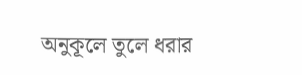অনুকূলে তুলে ধরার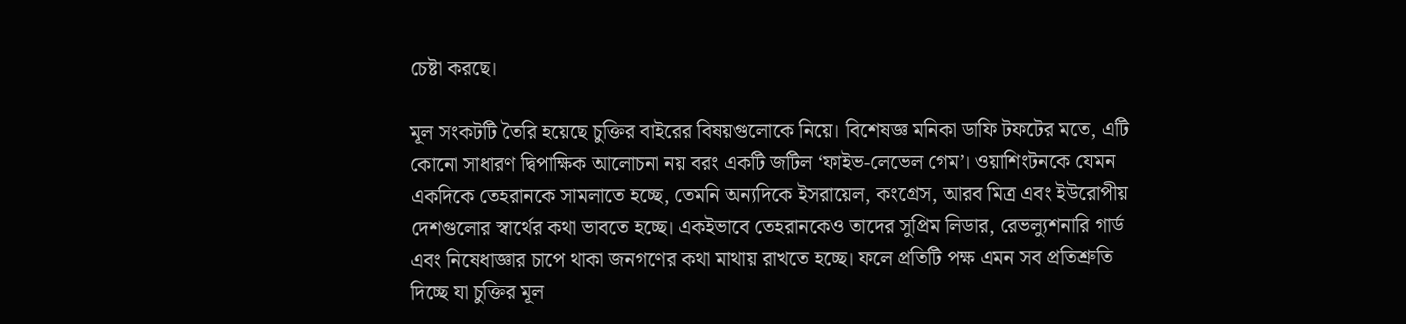চেষ্টা করছে।

মূল সংকটটি তৈরি হয়েছে চুক্তির বাইরের বিষয়গুলোকে নিয়ে। বিশেষজ্ঞ মনিকা ডাফি টফটের মতে, এটি কোনো সাধারণ দ্বিপাক্ষিক আলোচনা নয় বরং একটি জটিল ‘ফাইভ-লেভেল গেম’। ওয়াশিংটনকে যেমন একদিকে তেহরানকে সামলাতে হচ্ছে, তেমনি অন্যদিকে ইসরায়েল, কংগ্রেস, আরব মিত্র এবং ইউরোপীয় দেশগুলোর স্বার্থের কথা ভাবতে হচ্ছে। একইভাবে তেহরানকেও তাদের সুপ্রিম লিডার, রেভল্যুশনারি গার্ড এবং নিষেধাজ্ঞার চাপে থাকা জনগণের কথা মাথায় রাখতে হচ্ছে। ফলে প্রতিটি পক্ষ এমন সব প্রতিশ্রুতি দিচ্ছে যা চুক্তির মূল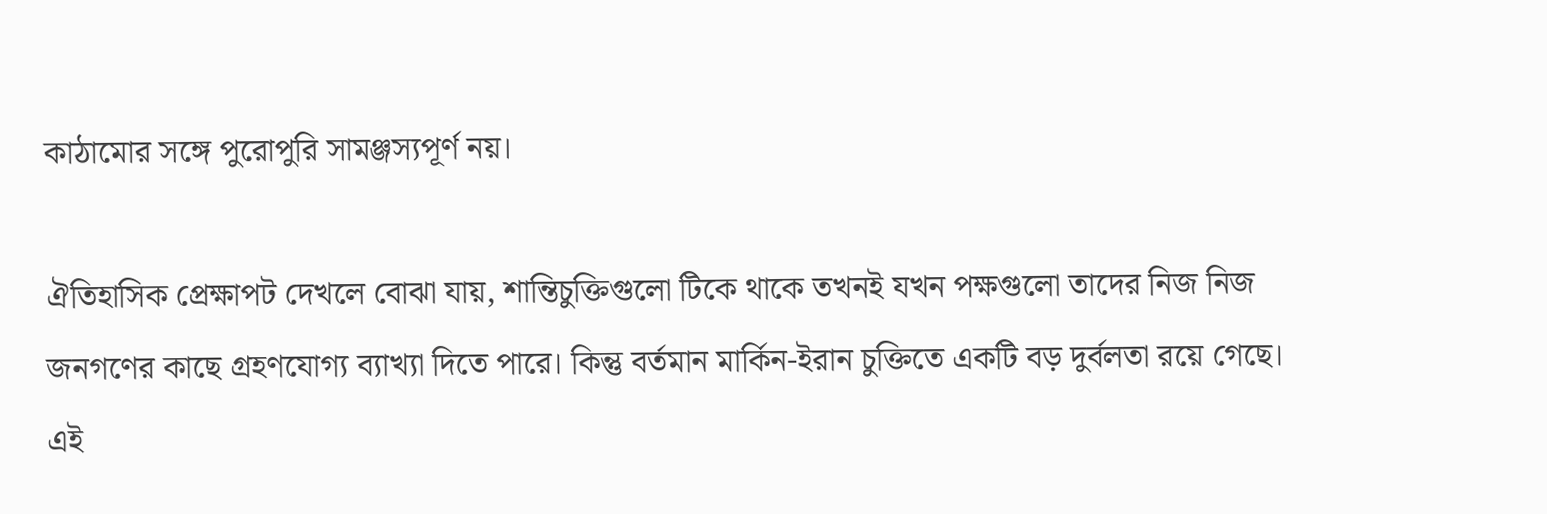কাঠামোর সঙ্গে পুরোপুরি সামঞ্জস্যপূর্ণ নয়।

ঐতিহাসিক প্রেক্ষাপট দেখলে বোঝা যায়, শান্তিচুক্তিগুলো টিকে থাকে তখনই যখন পক্ষগুলো তাদের নিজ নিজ জনগণের কাছে গ্রহণযোগ্য ব্যাখ্যা দিতে পারে। কিন্তু বর্তমান মার্কিন-ইরান চুক্তিতে একটি বড় দুর্বলতা রয়ে গেছে। এই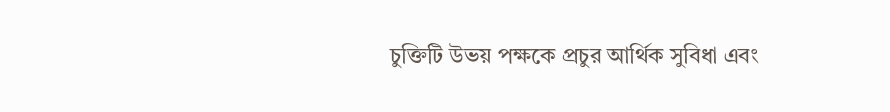চুক্তিটি উভয় পক্ষকে প্রচুর আর্থিক সুবিধা এবং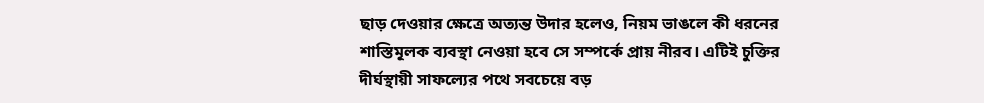ছাড় দেওয়ার ক্ষেত্রে অত্যন্ত উদার হলেও, নিয়ম ভাঙলে কী ধরনের শাস্তিমূলক ব্যবস্থা নেওয়া হবে সে সম্পর্কে প্রায় নীরব। এটিই চুক্তির দীর্ঘস্থায়ী সাফল্যের পথে সবচেয়ে বড়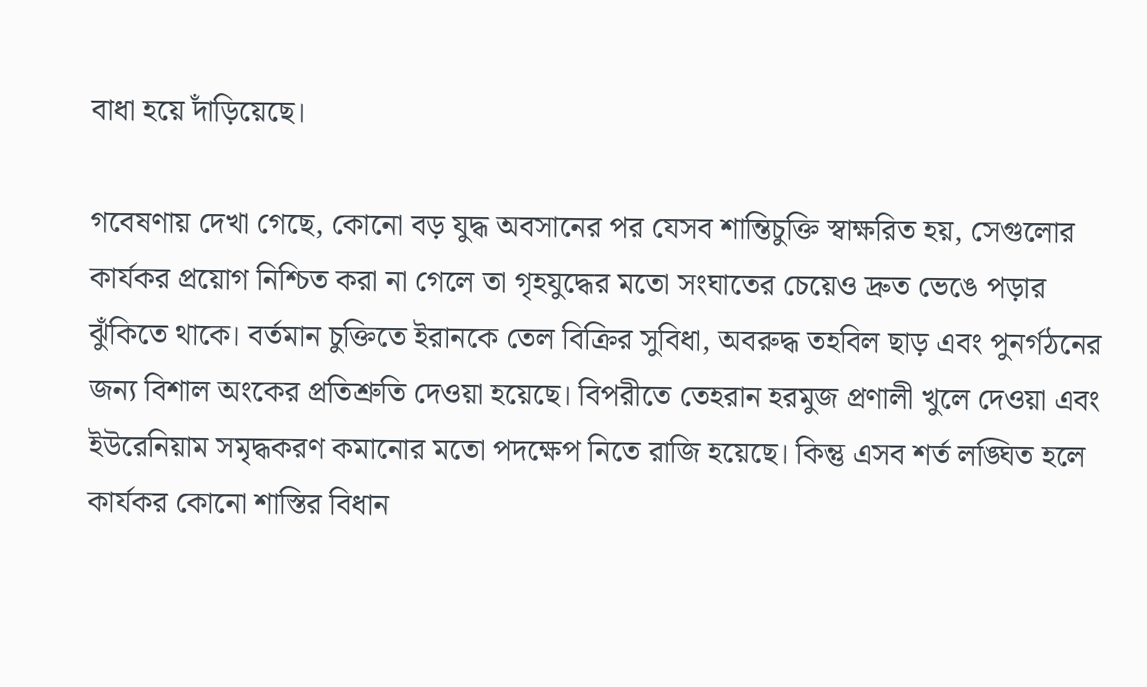বাধা হয়ে দাঁড়িয়েছে।

গবেষণায় দেখা গেছে, কোনো বড় যুদ্ধ অবসানের পর যেসব শান্তিচুক্তি স্বাক্ষরিত হয়, সেগুলোর কার্যকর প্রয়োগ নিশ্চিত করা না গেলে তা গৃহযুদ্ধের মতো সংঘাতের চেয়েও দ্রুত ভেঙে পড়ার ঝুঁকিতে থাকে। বর্তমান চুক্তিতে ইরানকে তেল বিক্রির সুবিধা, অবরুদ্ধ তহবিল ছাড় এবং পুনর্গঠনের জন্য বিশাল অংকের প্রতিশ্রুতি দেওয়া হয়েছে। বিপরীতে তেহরান হরমুজ প্রণালী খুলে দেওয়া এবং ইউরেনিয়াম সমৃদ্ধকরণ কমানোর মতো পদক্ষেপ নিতে রাজি হয়েছে। কিন্তু এসব শর্ত লঙ্ঘিত হলে কার্যকর কোনো শাস্তির বিধান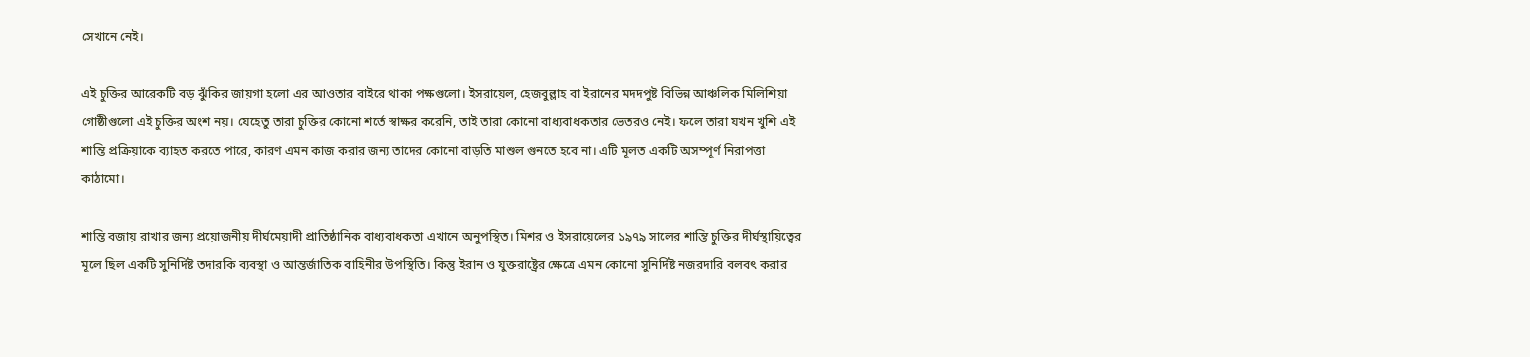সেখানে নেই।

এই চুক্তির আরেকটি বড় ঝুঁকির জায়গা হলো এর আওতার বাইরে থাকা পক্ষগুলো। ইসরায়েল, হেজবুল্লাহ বা ইরানের মদদপুষ্ট বিভিন্ন আঞ্চলিক মিলিশিয়া গোষ্ঠীগুলো এই চুক্তির অংশ নয়। যেহেতু তারা চুক্তির কোনো শর্তে স্বাক্ষর করেনি, তাই তারা কোনো বাধ্যবাধকতার ভেতরও নেই। ফলে তারা যখন খুশি এই শান্তি প্রক্রিয়াকে ব্যাহত করতে পারে, কারণ এমন কাজ করার জন্য তাদের কোনো বাড়তি মাশুল গুনতে হবে না। এটি মূলত একটি অসম্পূর্ণ নিরাপত্তা কাঠামো।

শান্তি বজায় রাখার জন্য প্রয়োজনীয় দীর্ঘমেয়াদী প্রাতিষ্ঠানিক বাধ্যবাধকতা এখানে অনুপস্থিত। মিশর ও ইসরায়েলের ১৯৭৯ সালের শান্তি চুক্তির দীর্ঘস্থায়িত্বের মূলে ছিল একটি সুনির্দিষ্ট তদারকি ব্যবস্থা ও আন্তর্জাতিক বাহিনীর উপস্থিতি। কিন্তু ইরান ও যুক্তরাষ্ট্রের ক্ষেত্রে এমন কোনো সুনির্দিষ্ট নজরদারি বলবৎ করার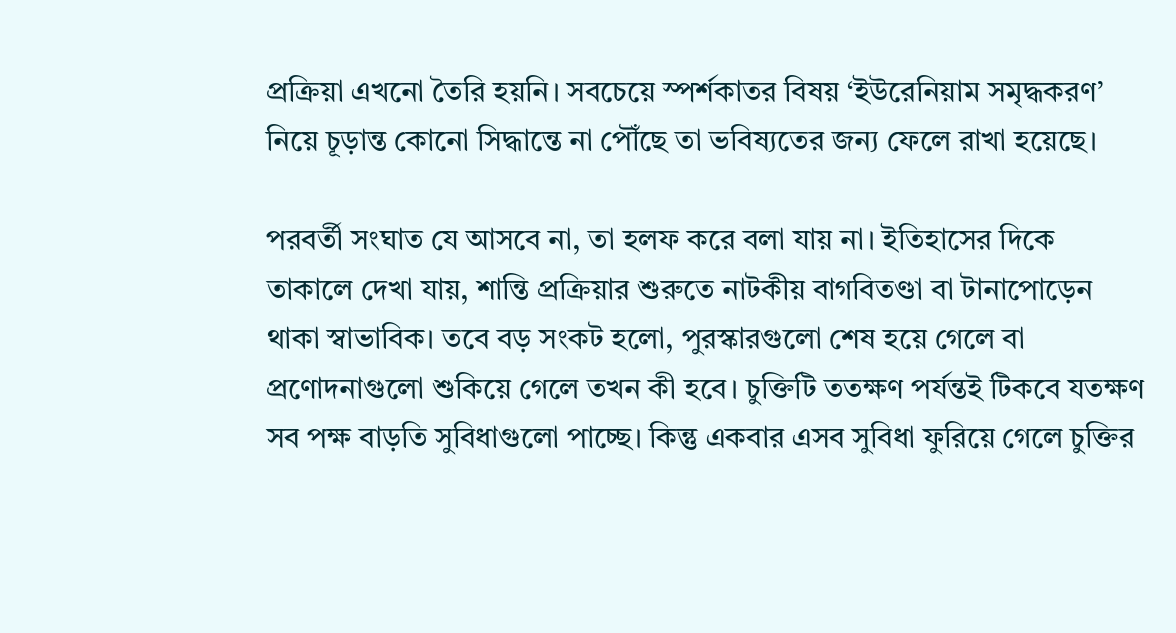প্রক্রিয়া এখনো তৈরি হয়নি। সবচেয়ে স্পর্শকাতর বিষয় ‘ইউরেনিয়াম সমৃদ্ধকরণ’ নিয়ে চূড়ান্ত কোনো সিদ্ধান্তে না পৌঁছে তা ভবিষ্যতের জন্য ফেলে রাখা হয়েছে।

পরবর্তী সংঘাত যে আসবে না, তা হলফ করে বলা যায় না। ইতিহাসের দিকে তাকালে দেখা যায়, শান্তি প্রক্রিয়ার শুরুতে নাটকীয় বাগবিতণ্ডা বা টানাপোড়েন থাকা স্বাভাবিক। তবে বড় সংকট হলো, পুরস্কারগুলো শেষ হয়ে গেলে বা প্রণোদনাগুলো শুকিয়ে গেলে তখন কী হবে। চুক্তিটি ততক্ষণ পর্যন্তই টিকবে যতক্ষণ সব পক্ষ বাড়তি সুবিধাগুলো পাচ্ছে। কিন্তু একবার এসব সুবিধা ফুরিয়ে গেলে চুক্তির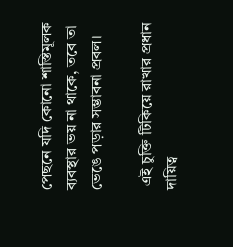পেছনে যদি কোনো শাস্তিমূলক ব্যবস্থার ভয় না থাকে, তবে তা ভেঙে পড়ার সম্ভাবনা প্রবল।

 এই চুক্তি টিকিয়ে রাখার প্রধান দায়িত্ব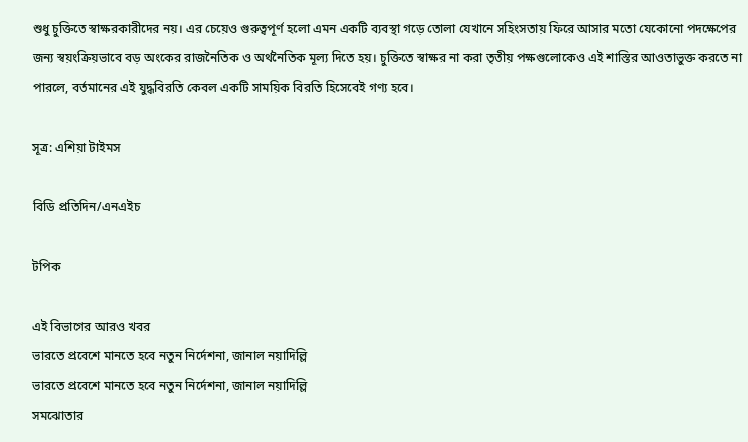শুধু চুক্তিতে স্বাক্ষরকারীদের নয়। এর চেয়েও গুরুত্বপূর্ণ হলো এমন একটি ব্যবস্থা গড়ে তোলা যেখানে সহিংসতায় ফিরে আসার মতো যেকোনো পদক্ষেপের জন্য স্বয়ংক্রিয়ভাবে বড় অংকের রাজনৈতিক ও অর্থনৈতিক মূল্য দিতে হয়। চুক্তিতে স্বাক্ষর না করা তৃতীয় পক্ষগুলোকেও এই শাস্তির আওতাভুক্ত করতে না পারলে, বর্তমানের এই যুদ্ধবিরতি কেবল একটি সাময়িক বিরতি হিসেবেই গণ্য হবে।

সূত্র: এশিয়া টাইমস

বিডি প্রতিদিন/এনএইচ

টপিক

এই বিভাগের আরও খবর
ভারতে প্রবেশে মানতে হবে নতুন নির্দেশনা, জানাল নয়াদিল্লি
ভারতে প্রবেশে মানতে হবে নতুন নির্দেশনা, জানাল নয়াদিল্লি
সমঝোতার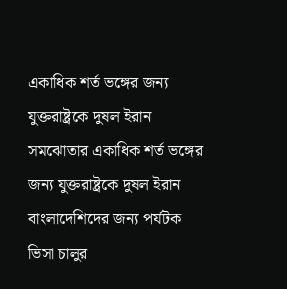একাধিক শর্ত ভঙ্গের জন্য যুক্তরাষ্ট্রকে দুষল ইরান
সমঝোতার একাধিক শর্ত ভঙ্গের জন্য যুক্তরাষ্ট্রকে দুষল ইরান
বাংলাদেশিদের জন্য পর্যটক ভিসা চালুর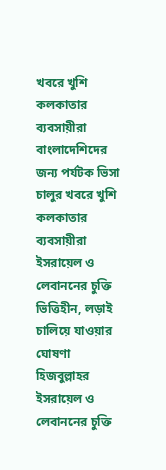খবরে খুশি কলকাতার ব্যবসায়ীরা
বাংলাদেশিদের জন্য পর্যটক ভিসা চালুর খবরে খুশি কলকাতার ব্যবসায়ীরা
ইসরায়েল ও লেবাননের চুক্তি ভিত্তিহীন, লড়াই চালিয়ে যাওয়ার ঘোষণা হিজবুল্লাহর
ইসরায়েল ও লেবাননের চুক্তি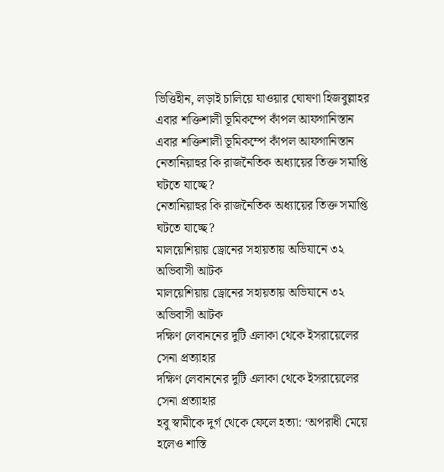ভিত্তিহীন, লড়াই চালিয়ে যাওয়ার ঘোষণা হিজবুল্লাহর
এবার শক্তিশালী ভূমিকম্পে কাঁপল আফগানিস্তান
এবার শক্তিশালী ভূমিকম্পে কাঁপল আফগানিস্তান
নেতানিয়াহুর কি রাজনৈতিক অধ্যায়ের তিক্ত সমাপ্তি ঘটতে যাচ্ছে?
নেতানিয়াহুর কি রাজনৈতিক অধ্যায়ের তিক্ত সমাপ্তি ঘটতে যাচ্ছে?
মালয়েশিয়ায় ড্রোনের সহায়তায় অভিযানে ৩২ অভিবাসী আটক
মালয়েশিয়ায় ড্রোনের সহায়তায় অভিযানে ৩২ অভিবাসী আটক
দক্ষিণ লেবাননের দুটি এলাকা থেকে ইসরায়েলের সেনা প্রত্যাহার
দক্ষিণ লেবাননের দুটি এলাকা থেকে ইসরায়েলের সেনা প্রত্যাহার
হবু স্বামীকে দুর্গ থেকে ফেলে হত্যা: ‘অপরাধী মেয়ে হলেও শাস্তি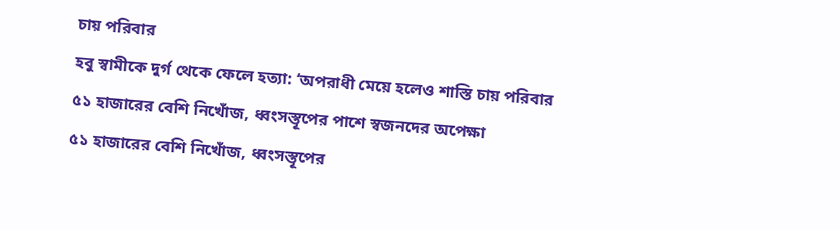চায় পরিবার
হবু স্বামীকে দুর্গ থেকে ফেলে হত্যা: ‘অপরাধী মেয়ে হলেও শাস্তি চায় পরিবার
৫১ হাজারের বেশি নিখোঁজ, ধ্বংসস্তূপের পাশে স্বজনদের অপেক্ষা
৫১ হাজারের বেশি নিখোঁজ, ধ্বংসস্তূপের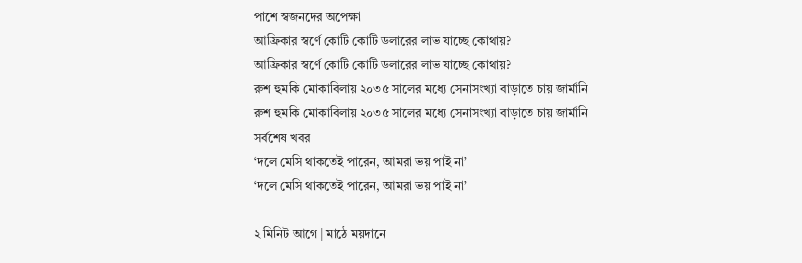পাশে স্বজনদের অপেক্ষা
আফ্রিকার স্বর্ণে কোটি কোটি ডলারের লাভ যাচ্ছে কোথায়?
আফ্রিকার স্বর্ণে কোটি কোটি ডলারের লাভ যাচ্ছে কোথায়?
রুশ হুমকি মোকাবিলায় ২০৩৫ সালের মধ্যে সেনাসংখ্যা বাড়াতে চায় জার্মানি
রুশ হুমকি মোকাবিলায় ২০৩৫ সালের মধ্যে সেনাসংখ্যা বাড়াতে চায় জার্মানি
সর্বশেষ খবর
‘দলে মেসি থাকতেই পারেন, আমরা ভয় পাই না’
‘দলে মেসি থাকতেই পারেন, আমরা ভয় পাই না’

২ মিনিট আগে | মাঠে ময়দানে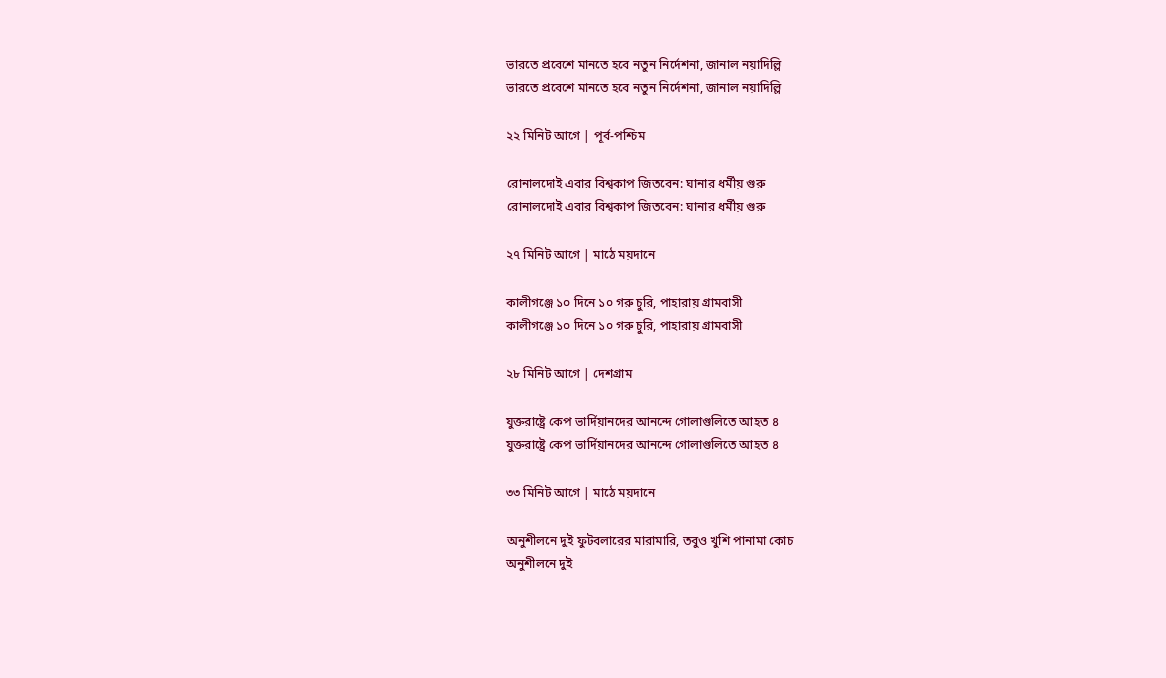ভারতে প্রবেশে মানতে হবে নতুন নির্দেশনা, জানাল নয়াদিল্লি
ভারতে প্রবেশে মানতে হবে নতুন নির্দেশনা, জানাল নয়াদিল্লি

২২ মিনিট আগে | পূর্ব-পশ্চিম

রোনালদোই এবার বিশ্বকাপ জিতবেন: ঘানার ধর্মীয় গুরু
রোনালদোই এবার বিশ্বকাপ জিতবেন: ঘানার ধর্মীয় গুরু

২৭ মিনিট আগে | মাঠে ময়দানে

কালীগঞ্জে ১০ দিনে ১০ গরু চুরি, পাহারায় গ্রামবাসী
কালীগঞ্জে ১০ দিনে ১০ গরু চুরি, পাহারায় গ্রামবাসী

২৮ মিনিট আগে | দেশগ্রাম

যুক্তরাষ্ট্রে কেপ ভার্দিয়ানদের আনন্দে গোলাগুলিতে আহত ৪
যুক্তরাষ্ট্রে কেপ ভার্দিয়ানদের আনন্দে গোলাগুলিতে আহত ৪

৩৩ মিনিট আগে | মাঠে ময়দানে

অনুশীলনে দুই ফুটবলারের মারামারি, তবুও খুশি পানামা কোচ
অনুশীলনে দুই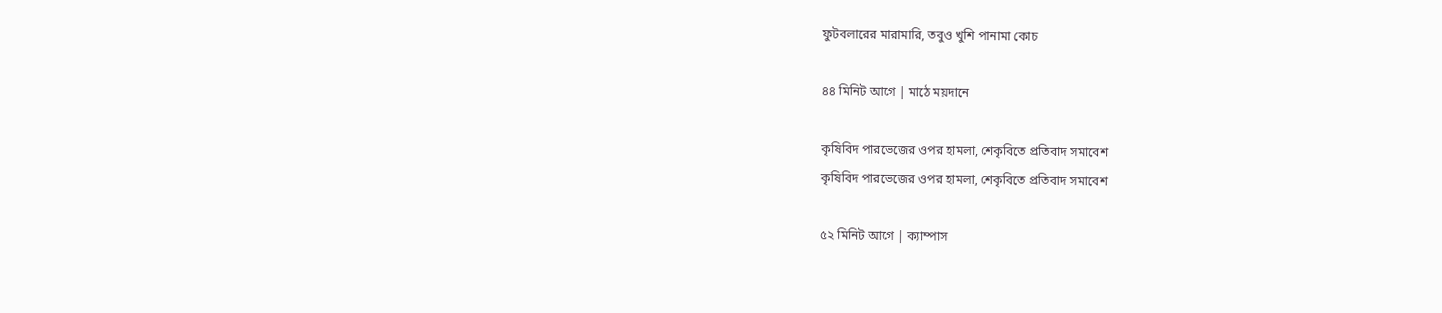ফুটবলারের মারামারি, তবুও খুশি পানামা কোচ

৪৪ মিনিট আগে | মাঠে ময়দানে

কৃষিবিদ পারভেজের ওপর হামলা, শেকৃবিতে প্রতিবাদ সমাবেশ
কৃষিবিদ পারভেজের ওপর হামলা, শেকৃবিতে প্রতিবাদ সমাবেশ

৫২ মিনিট আগে | ক্যাম্পাস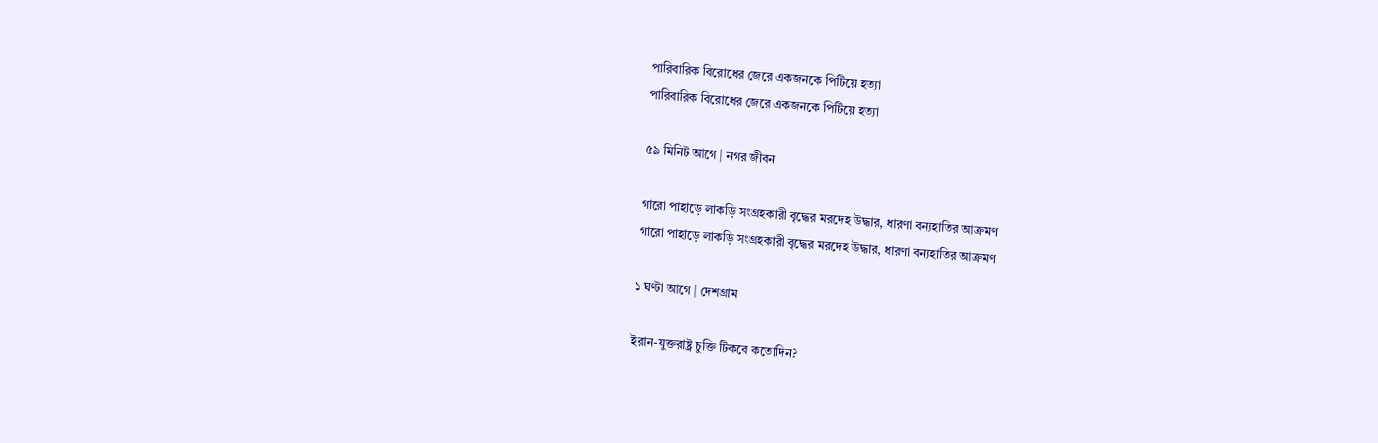পারিবারিক বিরোধের জেরে একজনকে পিটিয়ে হত্যা
পারিবারিক বিরোধের জেরে একজনকে পিটিয়ে হত্যা

৫৯ মিনিট আগে | নগর জীবন

গারো পাহাড়ে লাকড়ি সংগ্রহকারী বৃদ্ধের মরদেহ উদ্ধার, ধারণা বন্যহাতির আক্রমণ
গারো পাহাড়ে লাকড়ি সংগ্রহকারী বৃদ্ধের মরদেহ উদ্ধার, ধারণা বন্যহাতির আক্রমণ

১ ঘণ্টা আগে | দেশগ্রাম

ইরান-যুক্তরাষ্ট্র চুক্তি টিকবে কতোদিন?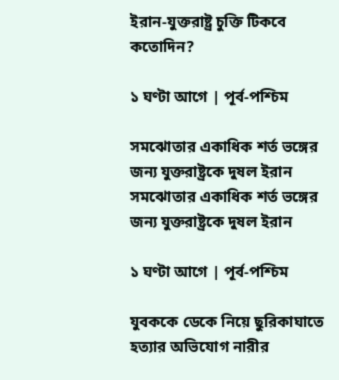ইরান-যুক্তরাষ্ট্র চুক্তি টিকবে কতোদিন?

১ ঘণ্টা আগে | পূর্ব-পশ্চিম

সমঝোতার একাধিক শর্ত ভঙ্গের জন্য যুক্তরাষ্ট্রকে দুষল ইরান
সমঝোতার একাধিক শর্ত ভঙ্গের জন্য যুক্তরাষ্ট্রকে দুষল ইরান

১ ঘণ্টা আগে | পূর্ব-পশ্চিম

যুবককে ডেকে নিয়ে ছুরিকাঘাতে হত্যার অভিযোগ নারীর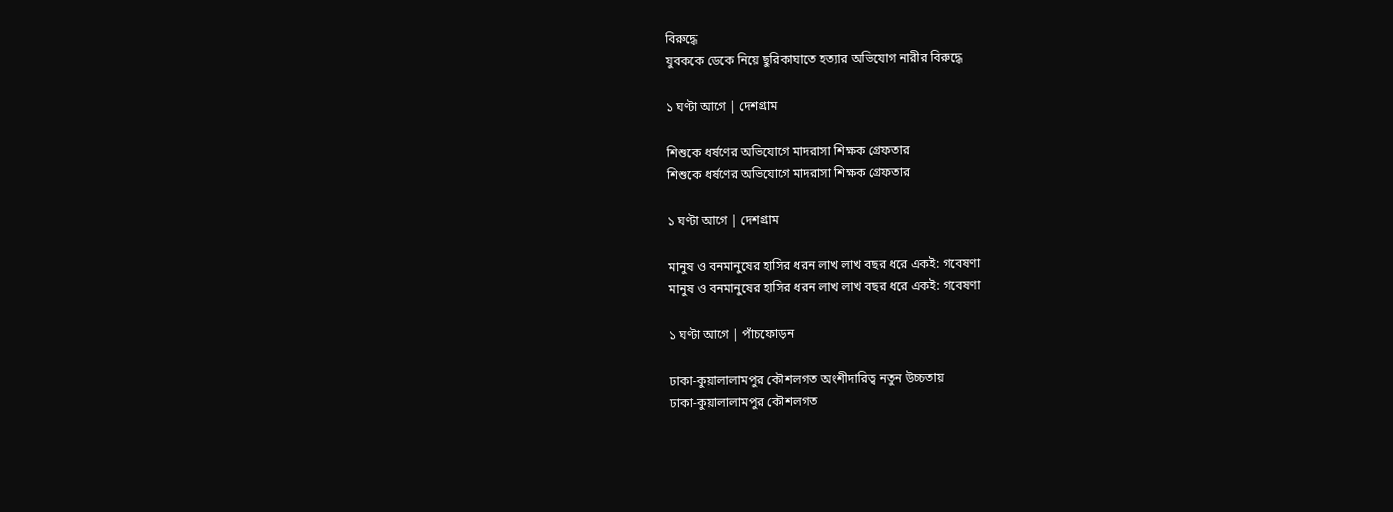বিরুদ্ধে
যুবককে ডেকে নিয়ে ছুরিকাঘাতে হত্যার অভিযোগ নারীর বিরুদ্ধে

১ ঘণ্টা আগে | দেশগ্রাম

শিশুকে ধর্ষণের অভিযোগে মাদরাসা শিক্ষক গ্রেফতার
শিশুকে ধর্ষণের অভিযোগে মাদরাসা শিক্ষক গ্রেফতার

১ ঘণ্টা আগে | দেশগ্রাম

মানুষ ও বনমানুষের হাসির ধরন লাখ লাখ বছর ধরে একই: গবেষণা
মানুষ ও বনমানুষের হাসির ধরন লাখ লাখ বছর ধরে একই: গবেষণা

১ ঘণ্টা আগে | পাঁচফোড়ন

ঢাকা-কুয়ালালামপুর কৌশলগত অংশীদারিত্ব নতুন উচ্চতায়
ঢাকা-কুয়ালালামপুর কৌশলগত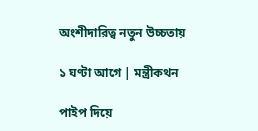অংশীদারিত্ব নতুন উচ্চতায়

১ ঘণ্টা আগে | মন্ত্রীকথন

পাইপ দিয়ে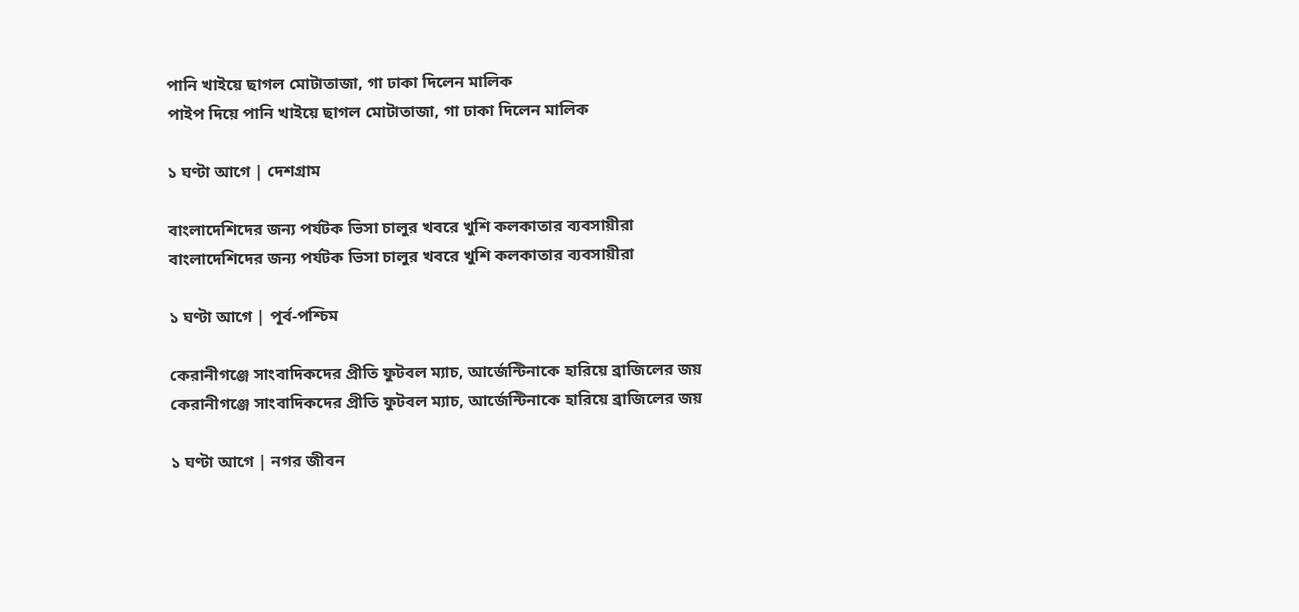পানি খাইয়ে ছাগল মোটাতাজা, গা ঢাকা দিলেন মালিক
পাইপ দিয়ে পানি খাইয়ে ছাগল মোটাতাজা, গা ঢাকা দিলেন মালিক

১ ঘণ্টা আগে | দেশগ্রাম

বাংলাদেশিদের জন্য পর্যটক ভিসা চালুর খবরে খুশি কলকাতার ব্যবসায়ীরা
বাংলাদেশিদের জন্য পর্যটক ভিসা চালুর খবরে খুশি কলকাতার ব্যবসায়ীরা

১ ঘণ্টা আগে | পূর্ব-পশ্চিম

কেরানীগঞ্জে সাংবাদিকদের প্রীতি ফুটবল ম্যাচ, আর্জেন্টিনাকে হারিয়ে ব্রাজিলের জয়
কেরানীগঞ্জে সাংবাদিকদের প্রীতি ফুটবল ম্যাচ, আর্জেন্টিনাকে হারিয়ে ব্রাজিলের জয়

১ ঘণ্টা আগে | নগর জীবন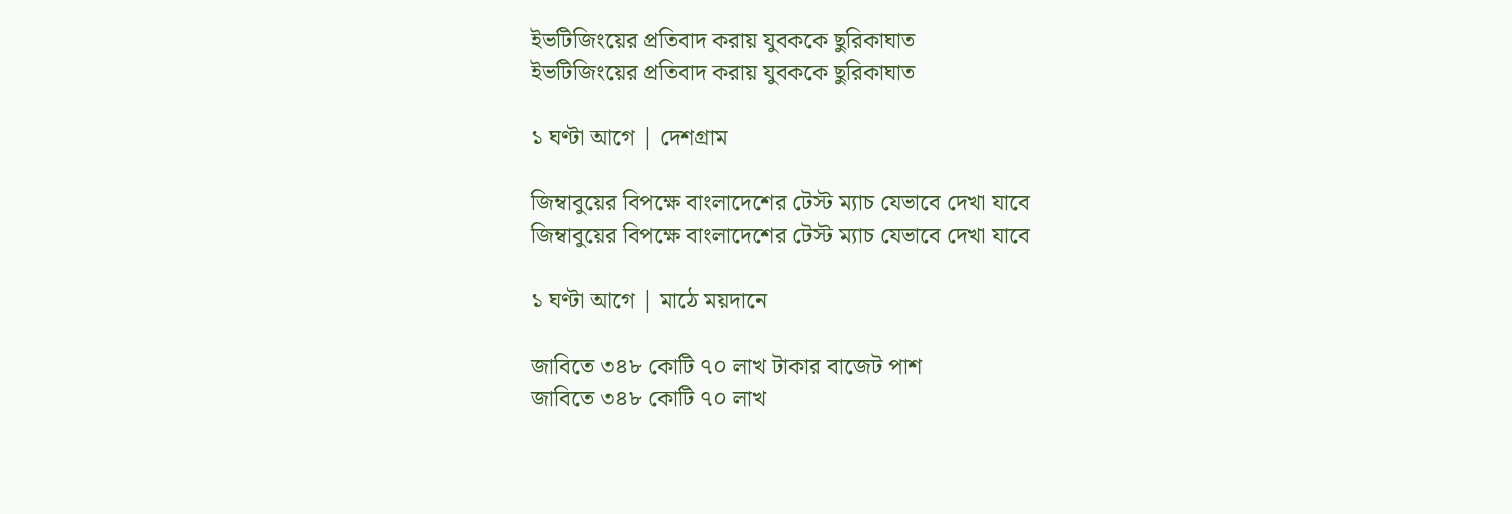ইভটিজিংয়ের প্রতিবাদ করায় যুবককে ছুরিকাঘাত
ইভটিজিংয়ের প্রতিবাদ করায় যুবককে ছুরিকাঘাত

১ ঘণ্টা আগে | দেশগ্রাম

জিম্বাবুয়ের বিপক্ষে বাংলাদেশের টেস্ট ম্যাচ যেভাবে দেখা যাবে
জিম্বাবুয়ের বিপক্ষে বাংলাদেশের টেস্ট ম্যাচ যেভাবে দেখা যাবে

১ ঘণ্টা আগে | মাঠে ময়দানে

জাবিতে ৩৪৮ কোটি ৭০ লাখ টাকার বাজেট পাশ
জাবিতে ৩৪৮ কোটি ৭০ লাখ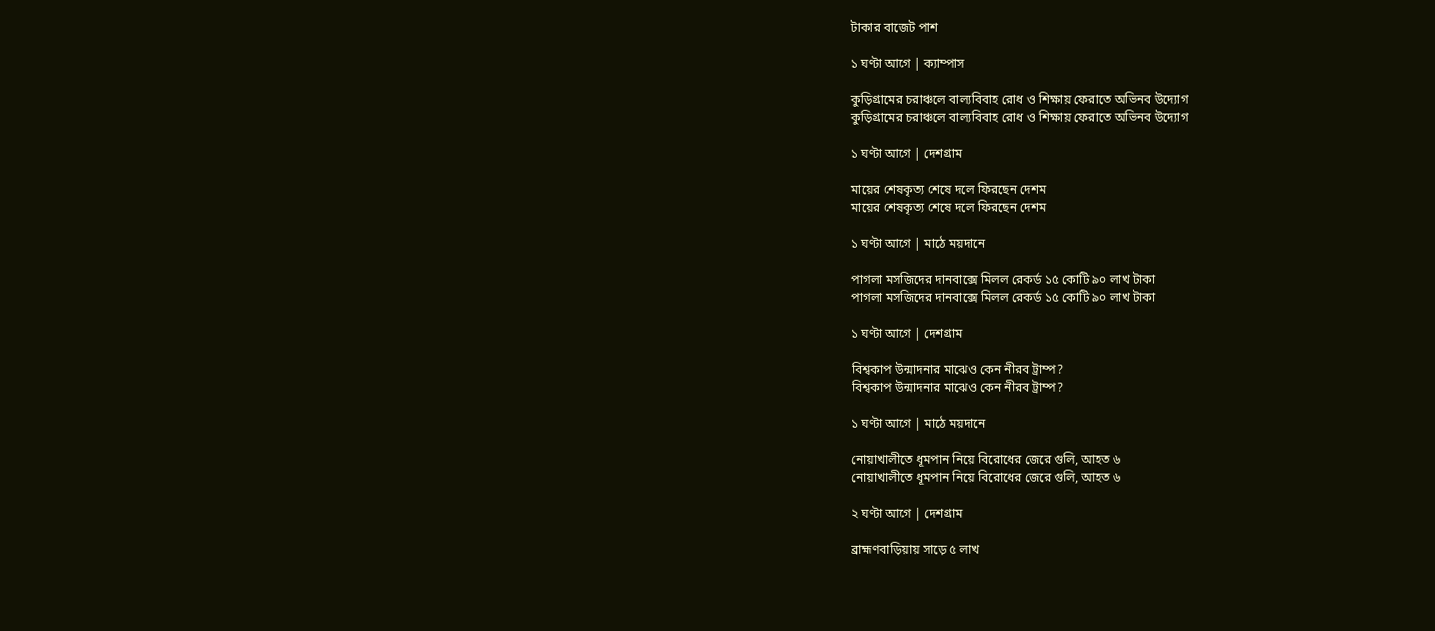টাকার বাজেট পাশ

১ ঘণ্টা আগে | ক্যাম্পাস

কুড়িগ্রামের চরাঞ্চলে বাল্যবিবাহ রোধ ও শিক্ষায় ফেরাতে অভিনব উদ্যোগ
কুড়িগ্রামের চরাঞ্চলে বাল্যবিবাহ রোধ ও শিক্ষায় ফেরাতে অভিনব উদ্যোগ

১ ঘণ্টা আগে | দেশগ্রাম

মায়ের শেষকৃত্য শেষে দলে ফিরছেন দেশম
মায়ের শেষকৃত্য শেষে দলে ফিরছেন দেশম

১ ঘণ্টা আগে | মাঠে ময়দানে

পাগলা মসজিদের দানবাক্সে মিলল রেকর্ড ১৫ কোটি ৯০ লাখ টাকা
পাগলা মসজিদের দানবাক্সে মিলল রেকর্ড ১৫ কোটি ৯০ লাখ টাকা

১ ঘণ্টা আগে | দেশগ্রাম

বিশ্বকাপ উন্মাদনার মাঝেও কেন নীরব ট্রাম্প?
বিশ্বকাপ উন্মাদনার মাঝেও কেন নীরব ট্রাম্প?

১ ঘণ্টা আগে | মাঠে ময়দানে

নোয়াখালীতে ধূমপান নিয়ে বিরোধের জেরে গুলি, আহত ৬
নোয়াখালীতে ধূমপান নিয়ে বিরোধের জেরে গুলি, আহত ৬

২ ঘণ্টা আগে | দেশগ্রাম

ব্রাহ্মণবাড়িয়ায় সাড়ে ৫ লাখ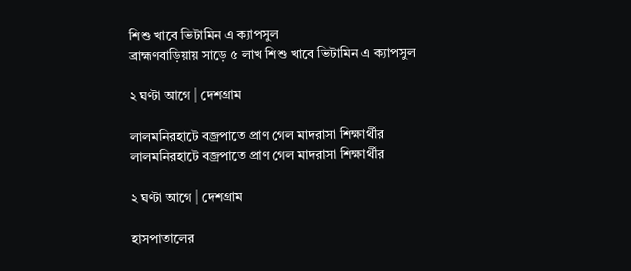শিশু খাবে ভিটামিন এ ক্যাপসুল
ব্রাহ্মণবাড়িয়ায় সাড়ে ৫ লাখ শিশু খাবে ভিটামিন এ ক্যাপসুল

২ ঘণ্টা আগে | দেশগ্রাম

লালমনিরহাটে বজ্রপাতে প্রাণ গেল মাদরাসা শিক্ষার্থীর
লালমনিরহাটে বজ্রপাতে প্রাণ গেল মাদরাসা শিক্ষার্থীর

২ ঘণ্টা আগে | দেশগ্রাম

হাসপাতালের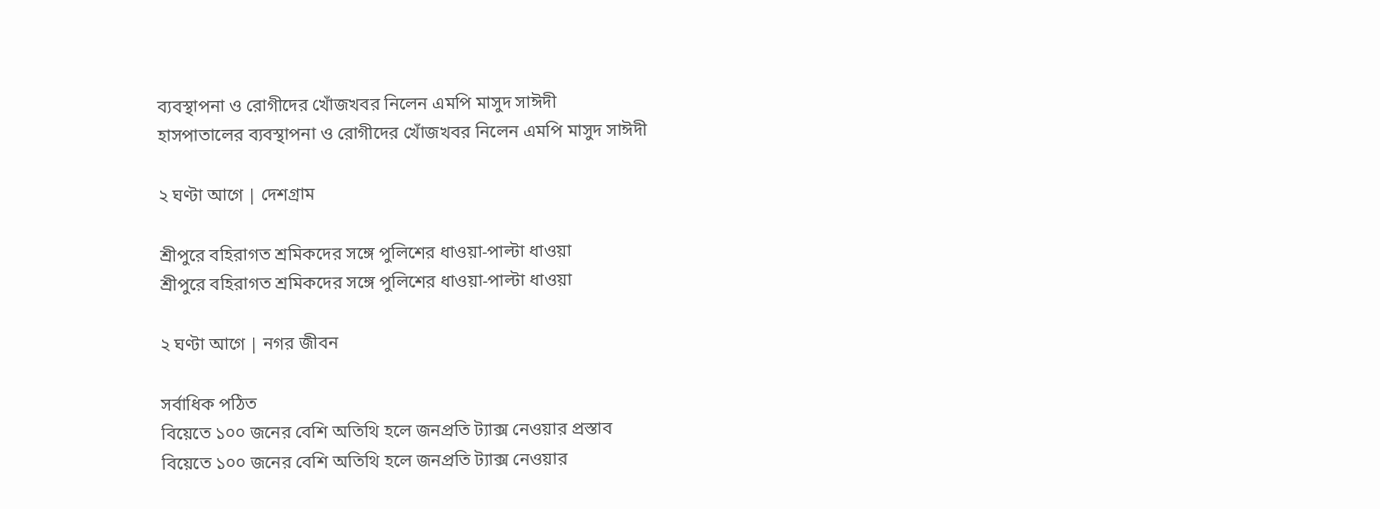ব্যবস্থাপনা ও রোগীদের খোঁজখবর নিলেন এমপি মাসুদ সাঈদী
হাসপাতালের ব্যবস্থাপনা ও রোগীদের খোঁজখবর নিলেন এমপি মাসুদ সাঈদী

২ ঘণ্টা আগে | দেশগ্রাম

শ্রীপুরে বহিরাগত শ্রমিকদের সঙ্গে পুলিশের ধাওয়া-পাল্টা ধাওয়া
শ্রীপুরে বহিরাগত শ্রমিকদের সঙ্গে পুলিশের ধাওয়া-পাল্টা ধাওয়া

২ ঘণ্টা আগে | নগর জীবন

সর্বাধিক পঠিত
বিয়েতে ১০০ জনের বেশি অতিথি হলে জনপ্রতি ট্যাক্স নেওয়ার প্রস্তাব
বিয়েতে ১০০ জনের বেশি অতিথি হলে জনপ্রতি ট্যাক্স নেওয়ার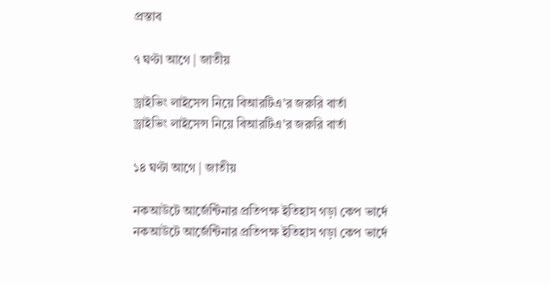প্রস্তাব

৭ ঘণ্টা আগে | জাতীয়

ড্রাইভিং লাইসেন্স নিয়ে বিআরটিএ’র জরুরি বার্তা
ড্রাইভিং লাইসেন্স নিয়ে বিআরটিএ’র জরুরি বার্তা

১৪ ঘণ্টা আগে | জাতীয়

নকআউটে আর্জেন্টিনার প্রতিপক্ষ ইতিহাস গড়া কেপ ভার্দে
নকআউটে আর্জেন্টিনার প্রতিপক্ষ ইতিহাস গড়া কেপ ভার্দে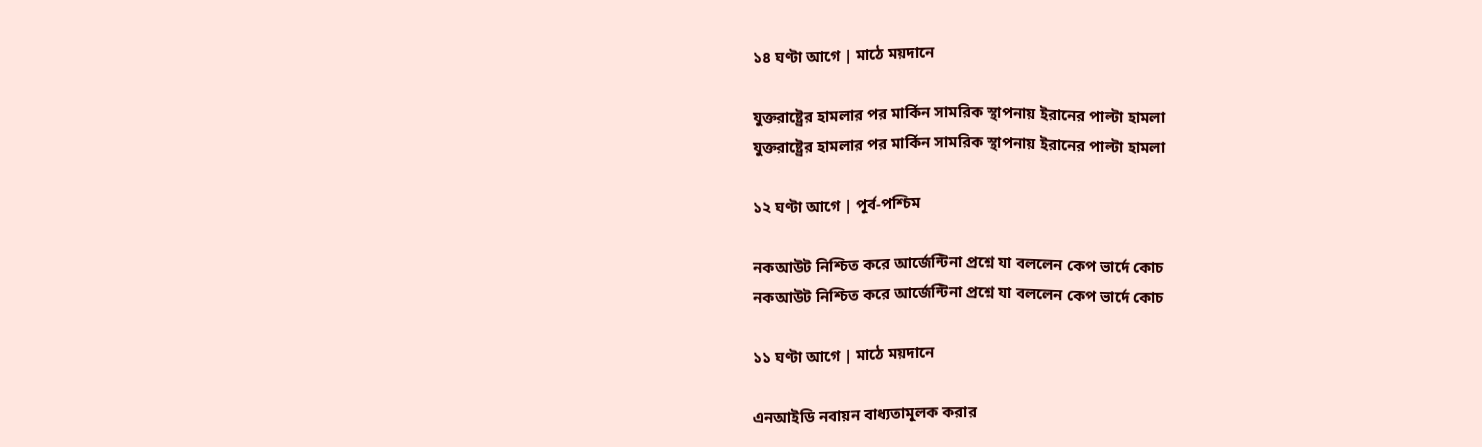১৪ ঘণ্টা আগে | মাঠে ময়দানে

যুক্তরাষ্ট্রের হামলার পর মার্কিন সামরিক স্থাপনায় ইরানের পাল্টা হামলা
যুক্তরাষ্ট্রের হামলার পর মার্কিন সামরিক স্থাপনায় ইরানের পাল্টা হামলা

১২ ঘণ্টা আগে | পূর্ব-পশ্চিম

নকআউট নিশ্চিত করে আর্জেন্টিনা প্রশ্নে যা বললেন কেপ ভার্দে কোচ
নকআউট নিশ্চিত করে আর্জেন্টিনা প্রশ্নে যা বললেন কেপ ভার্দে কোচ

১১ ঘণ্টা আগে | মাঠে ময়দানে

এনআইডি নবায়ন বাধ্যতামূলক করার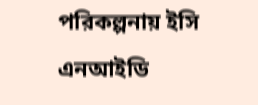পরিকল্পনায় ইসি
এনআইডি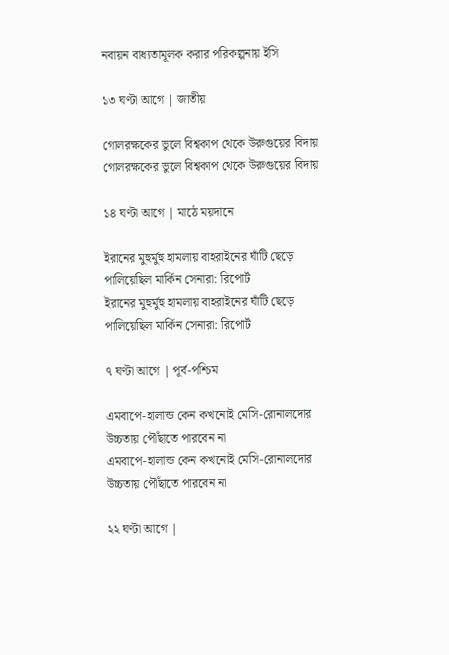নবায়ন বাধ্যতামূলক করার পরিকল্পনায় ইসি

১৩ ঘণ্টা আগে | জাতীয়

গোলরক্ষকের ভুলে বিশ্বকাপ থেকে উরুগুয়ের বিদায়
গোলরক্ষকের ভুলে বিশ্বকাপ থেকে উরুগুয়ের বিদায়

১৪ ঘণ্টা আগে | মাঠে ময়দানে

ইরানের মুহুর্মুহু হামলায় বাহরাইনের ঘাঁটি ছেড়ে পালিয়েছিল মার্কিন সেনারা: রিপোর্ট
ইরানের মুহুর্মুহু হামলায় বাহরাইনের ঘাঁটি ছেড়ে পালিয়েছিল মার্কিন সেনারা: রিপোর্ট

৭ ঘণ্টা আগে | পূর্ব-পশ্চিম

এমবাপে-হালান্ড কেন কখনোই মেসি-রোনালদোর উচ্চতায় পৌঁছাতে পারবেন না
এমবাপে-হালান্ড কেন কখনোই মেসি-রোনালদোর উচ্চতায় পৌঁছাতে পারবেন না

২২ ঘণ্টা আগে |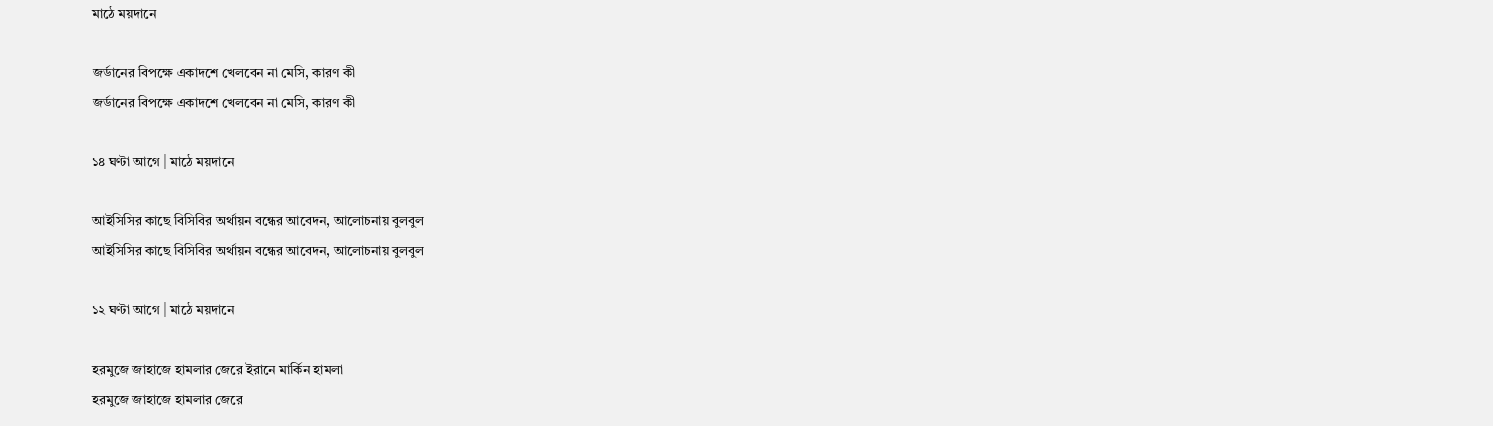মাঠে ময়দানে

জর্ডানের বিপক্ষে একাদশে খেলবেন না মেসি, কারণ কী
জর্ডানের বিপক্ষে একাদশে খেলবেন না মেসি, কারণ কী

১৪ ঘণ্টা আগে | মাঠে ময়দানে

আইসিসির কাছে বিসিবির অর্থায়ন বন্ধের আবেদন, আলোচনায় বুলবুল
আইসিসির কাছে বিসিবির অর্থায়ন বন্ধের আবেদন, আলোচনায় বুলবুল

১২ ঘণ্টা আগে | মাঠে ময়দানে

হরমুজে জাহাজে হামলার জেরে ইরানে মার্কিন হামলা
হরমুজে জাহাজে হামলার জেরে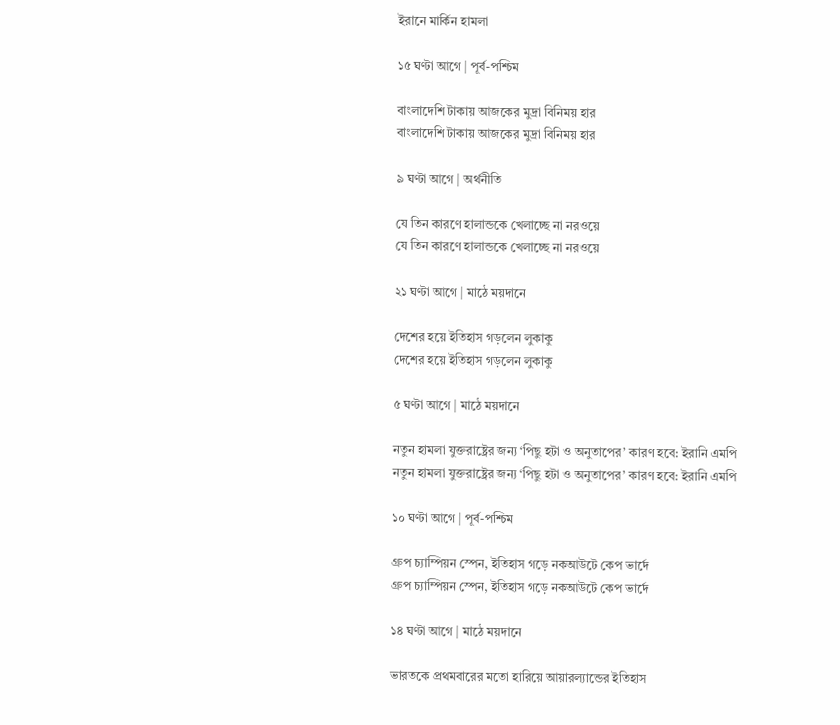ইরানে মার্কিন হামলা

১৫ ঘণ্টা আগে | পূর্ব-পশ্চিম

বাংলাদেশি টাকায় আজকের মুদ্রা বিনিময় হার
বাংলাদেশি টাকায় আজকের মুদ্রা বিনিময় হার

৯ ঘণ্টা আগে | অর্থনীতি

যে তিন কারণে হালান্ডকে খেলাচ্ছে না নরওয়ে
যে তিন কারণে হালান্ডকে খেলাচ্ছে না নরওয়ে

২১ ঘণ্টা আগে | মাঠে ময়দানে

দেশের হয়ে ইতিহাস গড়লেন লুকাকু
দেশের হয়ে ইতিহাস গড়লেন লুকাকু

৫ ঘণ্টা আগে | মাঠে ময়দানে

নতুন হামলা যুক্তরাষ্ট্রের জন্য ‘পিছু হটা ও অনুতাপের’ কারণ হবে: ইরানি এমপি
নতুন হামলা যুক্তরাষ্ট্রের জন্য ‘পিছু হটা ও অনুতাপের’ কারণ হবে: ইরানি এমপি

১০ ঘণ্টা আগে | পূর্ব-পশ্চিম

গ্রুপ চ্যাম্পিয়ন স্পেন, ইতিহাস গড়ে নকআউটে কেপ ভার্দে
গ্রুপ চ্যাম্পিয়ন স্পেন, ইতিহাস গড়ে নকআউটে কেপ ভার্দে

১৪ ঘণ্টা আগে | মাঠে ময়দানে

ভারতকে প্রথমবারের মতো হারিয়ে আয়ারল্যান্ডের ইতিহাস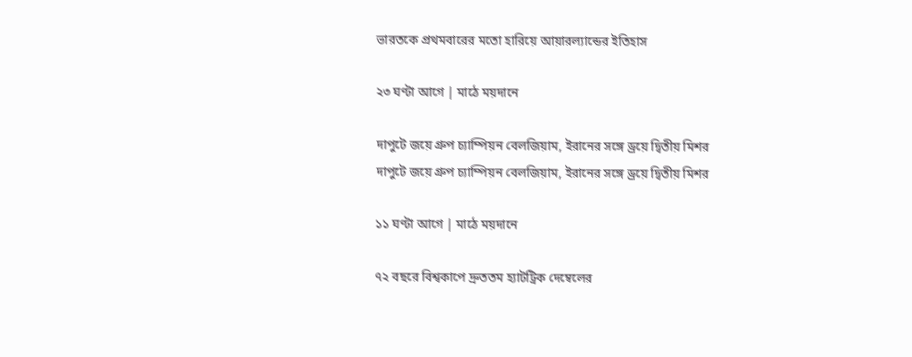ভারতকে প্রথমবারের মতো হারিয়ে আয়ারল্যান্ডের ইতিহাস

২৩ ঘণ্টা আগে | মাঠে ময়দানে

দাপুটে জয়ে গ্রুপ চ্যাম্পিয়ন বেলজিয়াম, ইরানের সঙ্গে ড্রয়ে দ্বিতীয় মিশর
দাপুটে জয়ে গ্রুপ চ্যাম্পিয়ন বেলজিয়াম, ইরানের সঙ্গে ড্রয়ে দ্বিতীয় মিশর

১১ ঘণ্টা আগে | মাঠে ময়দানে

৭২ বছরে বিশ্বকাপে দ্রুততম হ্যাটট্রিক দেম্বেলের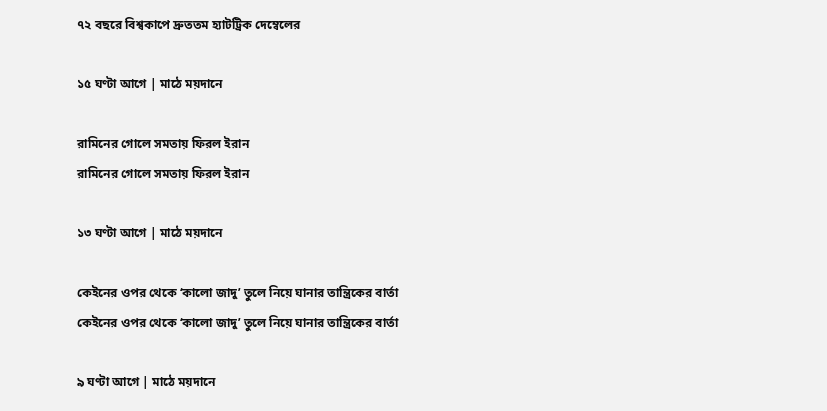৭২ বছরে বিশ্বকাপে দ্রুততম হ্যাটট্রিক দেম্বেলের

১৫ ঘণ্টা আগে | মাঠে ময়দানে

রামিনের গোলে সমতায় ফিরল ইরান
রামিনের গোলে সমতায় ফিরল ইরান

১৩ ঘণ্টা আগে | মাঠে ময়দানে

কেইনের ওপর থেকে ‘কালো জাদু’ তুলে নিয়ে ঘানার তান্ত্রিকের বার্তা
কেইনের ওপর থেকে ‘কালো জাদু’ তুলে নিয়ে ঘানার তান্ত্রিকের বার্তা

৯ ঘণ্টা আগে | মাঠে ময়দানে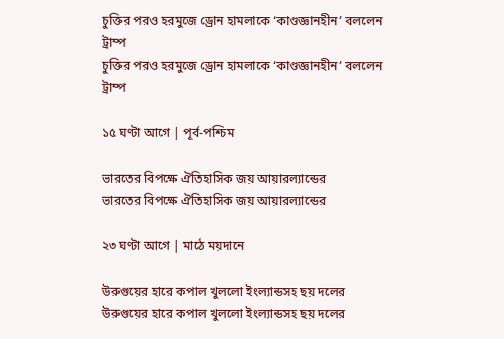চুক্তির পরও হরমুজে ড্রোন হামলাকে ‘কাণ্ডজ্ঞানহীন’ বললেন ট্রাম্প
চুক্তির পরও হরমুজে ড্রোন হামলাকে ‘কাণ্ডজ্ঞানহীন’ বললেন ট্রাম্প

১৫ ঘণ্টা আগে | পূর্ব-পশ্চিম

ভারতের বিপক্ষে ঐতিহাসিক জয় আয়ারল্যান্ডের
ভারতের বিপক্ষে ঐতিহাসিক জয় আয়ারল্যান্ডের

২৩ ঘণ্টা আগে | মাঠে ময়দানে

উরুগুয়ের হারে কপাল খুললো ইংল্যান্ডসহ ছয় দলের
উরুগুয়ের হারে কপাল খুললো ইংল্যান্ডসহ ছয় দলের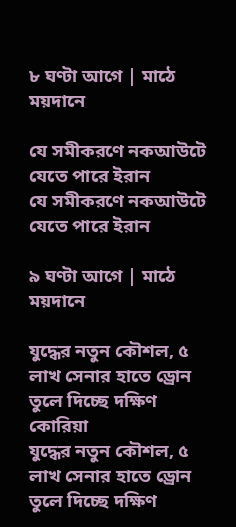৮ ঘণ্টা আগে | মাঠে ময়দানে

যে সমীকরণে নকআউটে যেতে পারে ইরান
যে সমীকরণে নকআউটে যেতে পারে ইরান

৯ ঘণ্টা আগে | মাঠে ময়দানে

যুদ্ধের নতুন কৌশল, ৫ লাখ সেনার হাতে ড্রোন তুলে দিচ্ছে দক্ষিণ কোরিয়া
যুদ্ধের নতুন কৌশল, ৫ লাখ সেনার হাতে ড্রোন তুলে দিচ্ছে দক্ষিণ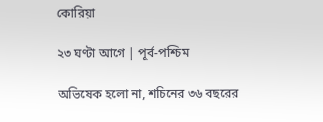কোরিয়া

২৩ ঘণ্টা আগে | পূর্ব-পশ্চিম

অভিষেক হলো না, শচিনের ৩৬ বছরের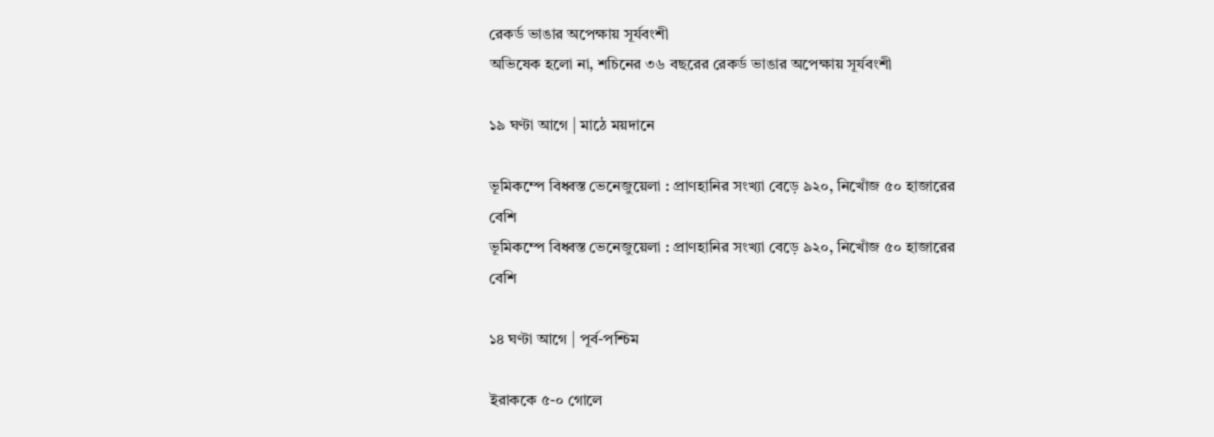রেকর্ড ভাঙার অপেক্ষায় সূর্যবংশী
অভিষেক হলো না, শচিনের ৩৬ বছরের রেকর্ড ভাঙার অপেক্ষায় সূর্যবংশী

১৯ ঘণ্টা আগে | মাঠে ময়দানে

ভূমিকম্পে বিধ্বস্ত ভেনেজুয়েলা : প্রাণহানির সংখ্যা বেড়ে ৯২০, নিখোঁজ ৫০ হাজারের বেশি
ভূমিকম্পে বিধ্বস্ত ভেনেজুয়েলা : প্রাণহানির সংখ্যা বেড়ে ৯২০, নিখোঁজ ৫০ হাজারের বেশি

১৪ ঘণ্টা আগে | পূর্ব-পশ্চিম

ইরাককে ৫-০ গোলে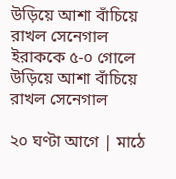উড়িয়ে আশা বাঁচিয়ে রাখল সেনেগাল
ইরাককে ৫-০ গোলে উড়িয়ে আশা বাঁচিয়ে রাখল সেনেগাল

২০ ঘণ্টা আগে | মাঠে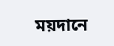ময়দানে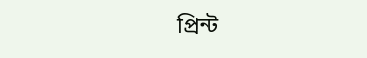প্রিন্ট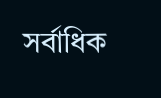সর্বাধিক